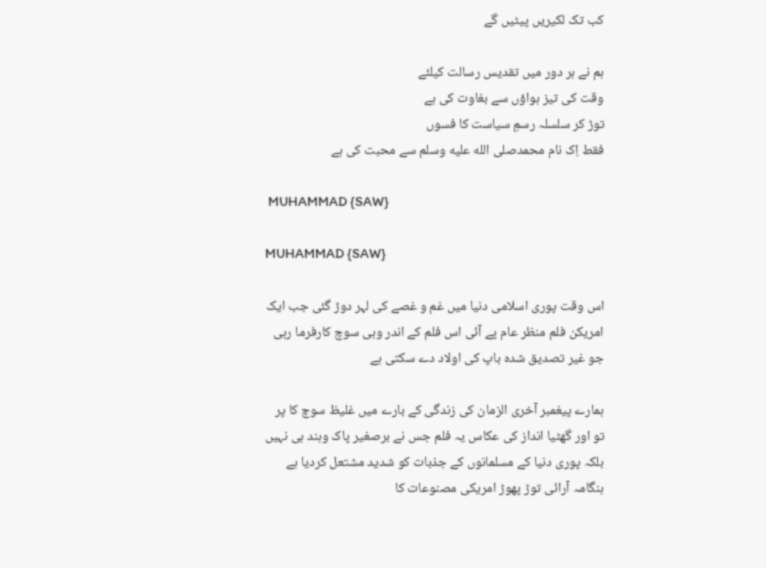کب تک لکیریں پیٹیں گے

ہم نے ہر دور میں تقدیس رسالت کیلئے
وقت کی تیز ہواؤں سے بغاوت کی ہے
توڑ کر سلسلہ رسمِ سیاست کا فسوں
فقط اِک نام محمدصلى الله عليه وسلم سے محبت کی ہے

 MUHAMMAD {SAW}

MUHAMMAD {SAW}

اس وقت پوری اسلامی دنیا میں غم و غصے کی لہر دوڑ گئی جب ایک امریکن فلم منظر عام پے آئی اس فلم کے اندر وہی سوچ کارفرما رہی جو غیر تصدیق شدہ باپ کی اولاد دے سکتی ہے

ہمارے پیغمبر آخری الزمان کی زندگی کے بارے میں غلیظ سوچ کا پر تو اور گھٹیا انداز کی عکاس یہ فلم جس نے برصغیر پاک وہند ہی نہیں بلکہ پوری دنیا کے مسلمانوں کے جذبات کو شدید مشتعل کردیا ہے ہنگامہ آرائی توڑ پھوڑ امریکی مصنوعات کا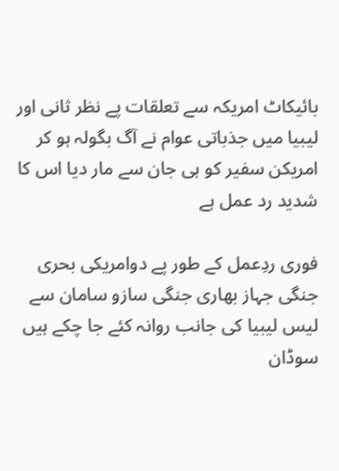بائیکاٹ امریکہ سے تعلقات پے نظر ثانی اور لیبیا میں جذباتی عوام نے آگ بگولہ ہو کر امریکن سفیر کو ہی جان سے مار دیا اس کا شدید رد عمل ہے

فوری ردِعمل کے طور پے دوامریکی بحری جنگی جہاز بھاری جنگی سازو سامان سے لیس لیبیا کی جانب روانہ کئے جا چکے ہیں سوڈان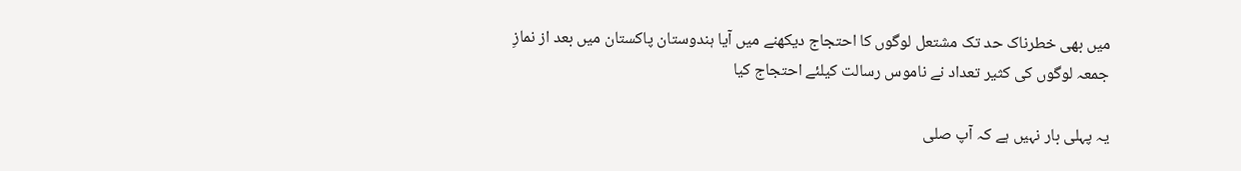میں بھی خطرناک حد تک مشتعل لوگوں کا احتجاج دیکھنے میں آیا ہندوستان پاکستان میں بعد از نمازِ جمعہ لوگوں کی کثیر تعداد نے ناموس رسالت کیلئے احتجاج کیا

یہ پہلی بار نہیں ہے کہ آپ صلى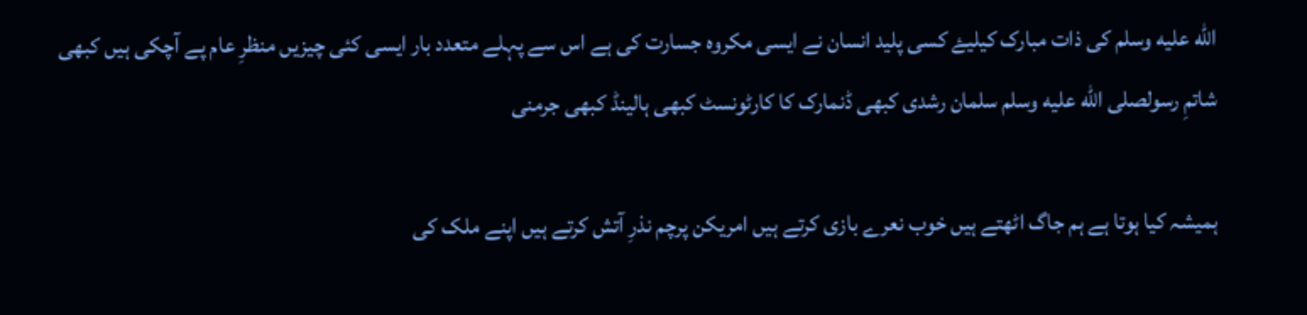الله عليه وسلم کی ذات مبارک کیلیۓ کسی پلید انسان نے ایسی مکروہ جسارت کی ہے اس سے پہلے متعدد بار ایسی کئی چیزیں منظرِ عام پے آچکی ہیں کبھی شاتمِ رسولصلى الله عليه وسلم سلمان رشدی کبھی ڈنمارک کا کارٹونسٹ کبھی ہالینڈ کبھی جرمنی

ہمیشہ کیا ہوتا ہے ہم جاگ اٹھتے ہیں خوب نعرے بازی کرتے ہیں امریکن پرچم نذرِ آتش کرتے ہیں اپنے ملک کی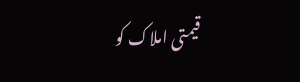قیمتی املاک کو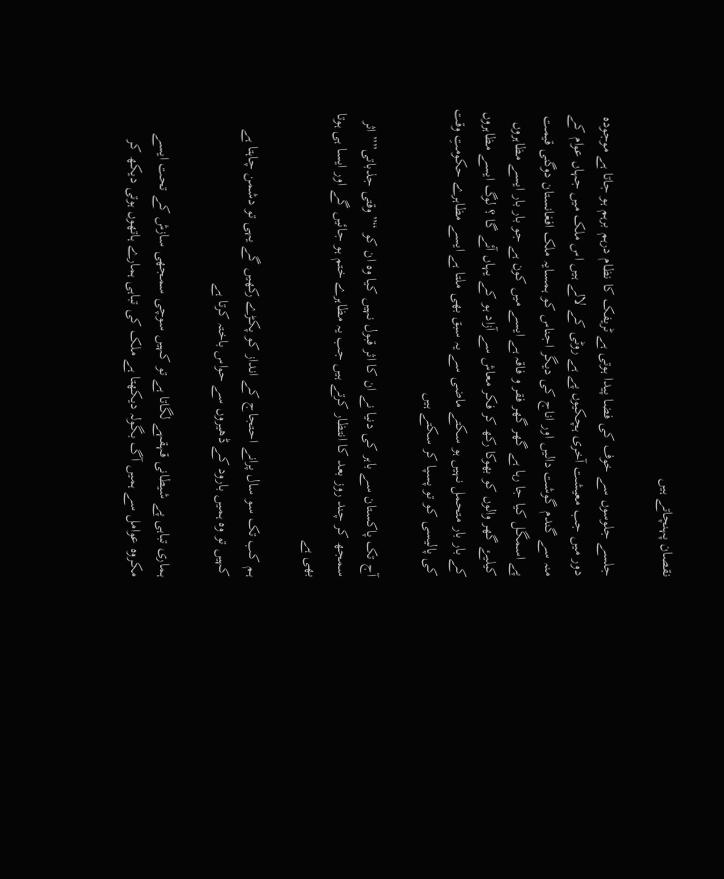نقصان پہنچاتے ہیں

جلسے جلوسوں سے خوف کی فضا پیدا ہوتی ہے ٹریفک کا نظام درہم برہم ہو جاتا ہے موجودہ دور میں جب معیشت آخری ہچکیوں پے ہے روٹی کے لالے ہیں اس ملک میں جہاں عوام کے منہ سے گندم گوشت دالیں اور اناج کی دیگر اجناس کو ہمسایہ ملک افغانستان دوگنی قیمت پے اسمگل کیا جا رہا ہے گھر گھر فقر و فاقہ ہے ایسے میں کون ہے جو بار بار ایسے مظاہروں کیلیۓ گھر والوں کو بھوکا رکھ کر فکر معاش سے آزاد ہو کے یہاں آئے گا ؟ لوگ ایسے مظاہروں کے بار بار متحمل نہیں ہو سکتے ماضی سے یہ سبق بھی ملتا ہے ایسے مظاہرے حکومتِ وقت کی پالیسی کو تو پسپا کر سکتے ہیں

آج تک پاکستان سے باہر کی دنیا نے ان کا اثر قبول نہیں کیا وہ ان کو “”وقتی جذباتی”” اثر سمجھ کر چند روز بعد کا انتظار کرتے ہیں جب یہ مظاہرے ختم ہو جائیں گے اور ایسا ہی ہوتا بھی ہے

ہم کب تک سو سال پرانے احتجاج کے انداز کو پکڑے رکھیں گے یہی تو دشمن چاہتا ہے کہیں تو وہ ہمیں بارود کے ڈھیروں سے حواس باختہ کرتا ہے

ہماری تباہی پے شیطانی قہقہے لگاتا ہے تو کہیں سوچی سمجھی سازش کے تحت ایسے مکروہ عوامل سے ہمیں آگ بگولہ دیکھتا ہے ملک کی تباہی ہمارے ہاتھوں ہوتی دیکھ کر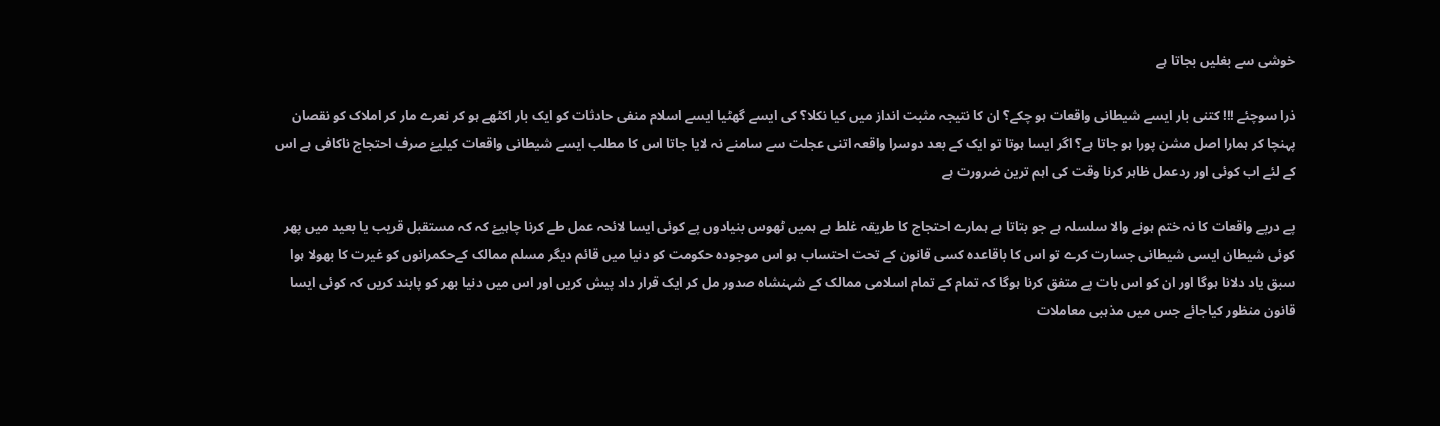خوشی سے بغلیں بجاتا ہے

ذرا سوچئے !!! کتنی بار ایسے شیطانی واقعات ہو چکے؟ ان کا نتیجہ مثبت انداز میں کیا نکلا؟ کی ایسے گھٹیا ایسے اسلام منفی حادثات کو ایک بار اکٹھے ہو کر نعرے مار کر املاک کو نقصان پہنچا کر ہمارا اصل مشن پورا ہو جاتا ہے؟ اگر ایسا ہوتا تو ایک کے بعد دوسرا واقعہ اتنی عجلت سے سامنے نہ لایا جاتا اس کا مطلب ایسے شیطانی واقعات کیلیۓ صرف احتجاج ناکافی ہے اس کے لئے اب کوئی اور ردعمل ظاہر کرنا وقت کی اہم ترین ضرورت ہے

پے درپے واقعات کا نہ ختم ہونے والا سلسلہ ہے جو بتاتا ہے ہمارے احتجاج کا طریقہ غلط ہے ہمیں ٹھوس بنیادوں پے کوئی ایسا لائحہ عمل طے کرنا چاہیۓ کہ کہ مستقبل قریب یا بعید میں پھر کوئی شیطان ایسی شیطانی جسارت کرے تو اس کا باقاعدہ کسی قانون کے تحت احتساب ہو اس موجودہ حکومت کو دنیا میں قائم دیگر مسلم ممالک کےحکمرانوں کو غیرت کا بھولا ہوا سبق یاد دلانا ہوگا اور ان کو اس بات پے متفق کرنا ہوگا کہ تمام کے تمام اسلامی ممالک کے شہنشاہ صدور مل کر ایک قرار داد پیش کریں اور اس میں دنیا بھر کو پابند کریں کہ کوئی ایسا قانون منظور کیاجائے جس میں مذہبی معاملات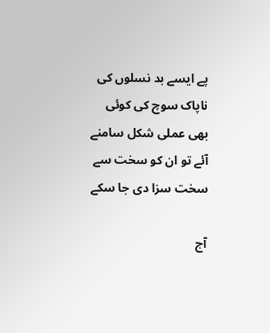پے ایسے بد نسلوں کی ناپاک سوچ کی کوئی بھی عملی شکل سامنے آئے تو ان کو سخت سے سخت سزا دی جا سکے

آج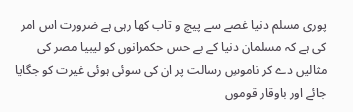پوری مسلم دنیا غصے سے پیچ و تاب کھا رہی ہے ضرورت اس امر کی ہے کہ مسلمان دنیا کے بے حس حکمرانوں کو لیبیا مصر کی مثالیں دے کر ناموسِ رسالت پر ان کی سوئی ہوئی غیرت کو جگایا جائے اور باوقار قوموں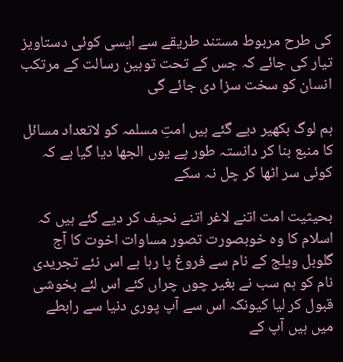کی طرح مربوط مستند طریقے سے ایسی کوئی دستاویز تیار کی جائے کہ جس کے تحت توہین رسالت کے مرتکب انسان کو سخت سزا دی جائے گی

ہم لوگ بکھیر دیے گئے ہیں امتِ مسلمہ کو لاتعداد مسائل کا منبع بنا کر دانستہ طور پے یوں الجھا دیا گیا ہے کہ کوئی سر اٹھا کر چل نہ سکے

بحیثیت امت اتنے لاغر اتنے نحیف کر دیے گئے ہیں کہ اسلام کا وہ خوبصورت تصور مساوات اخوت کا آج گلوبل ویلج کے نام سے فروغ پا رہا ہے اس نئے تجریدی نام کو ہم سب نے بغیر چوں چراں کئے اس لئے بخوشی قبول کر لیا کیونکہ اس سے آپ پوری دنیا سے رابطے میں ہیں آپ کے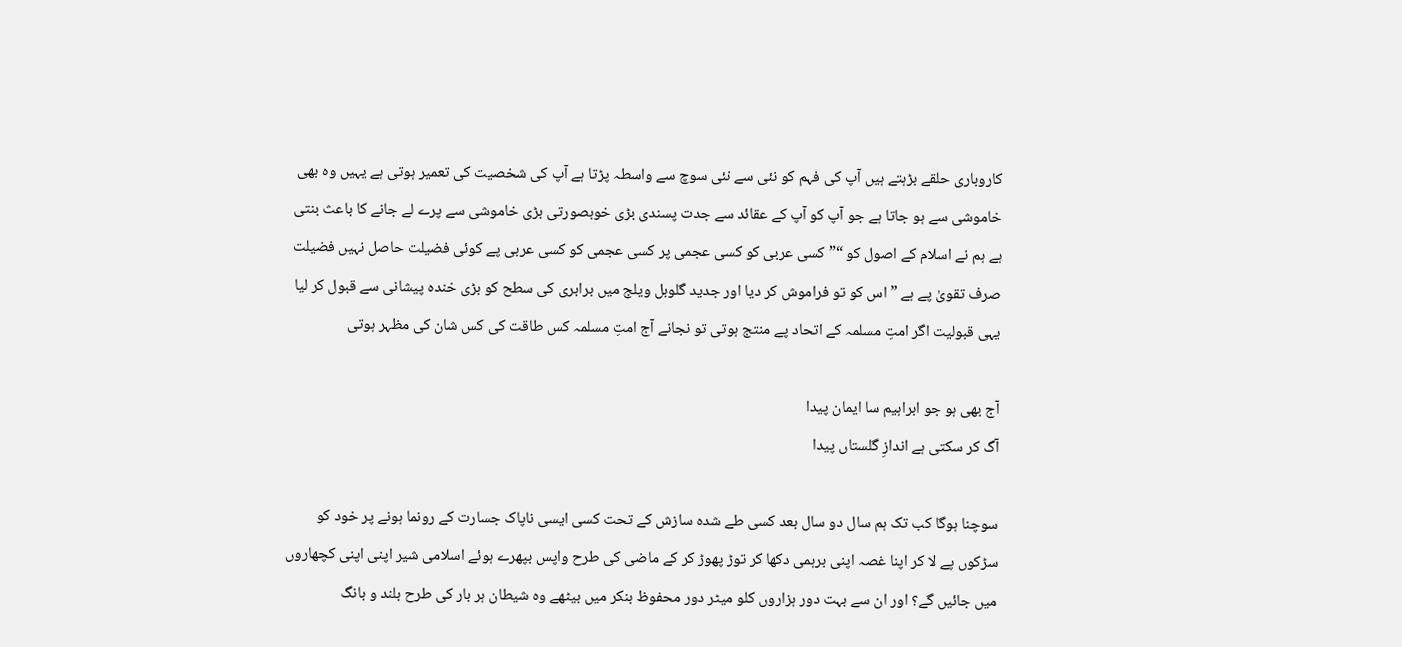کاروباری حلقے بڑہتے ہیں آپ کی فہم کو نئی سے نئی سوچ سے واسطہ پڑتا ہے آپ کی شخصیت کی تعمیر ہوتی ہے یہیں وہ بھی خاموشی سے ہو جاتا ہے جو آپ کو آپ کے عقائد سے جدت پسندی بڑی خوبصورتی بڑی خاموشی سے پرے لے جانے کا باعث بنتی ہے ہم نے اسلام کے اصول کو “” کسی عربی کو کسی عجمی پر کسی عجمی کو کسی عربی پے کوئی فضیلت حاصل نہیں فضیلت صرف تقویٰ پے ہے ” اس کو تو فراموش کر دیا اور جدید گلوبل ویلج میں برابری کی سطح کو بڑی خندہ پیشانی سے قبول کر لیا یہی قبولیت اگر امتِ مسلمہ کے اتحاد پے منتج ہوتی تو نجانے آج امتِ مسلمہ کس طاقت کی کس شان کی مظہر ہوتی

آج بھی ہو جو ابراہیم سا ایمان پیدا
آگ کر سکتی ہے اندازِ گلستاں پیدا

سوچنا ہوگا کب تک ہم سال دو سال بعد کسی طے شدہ سازش کے تحت کسی ایسی ناپاک جسارت کے رونما ہونے پر خود کو سڑکوں پے لا کر اپنا غصہ اپنی برہمی دکھا کر توڑ پھوڑ کر کے ماضی کی طرح واپس بپھرے ہوئے اسلامی شیر اپنی اپنی کچھاروں میں جائیں گے؟ اور ان سے بہت دور ہزاروں کلو میٹر دور محفوظ بنکر میں بیٹھے وہ شیطان ہر بار کی طرح بلند و بانگ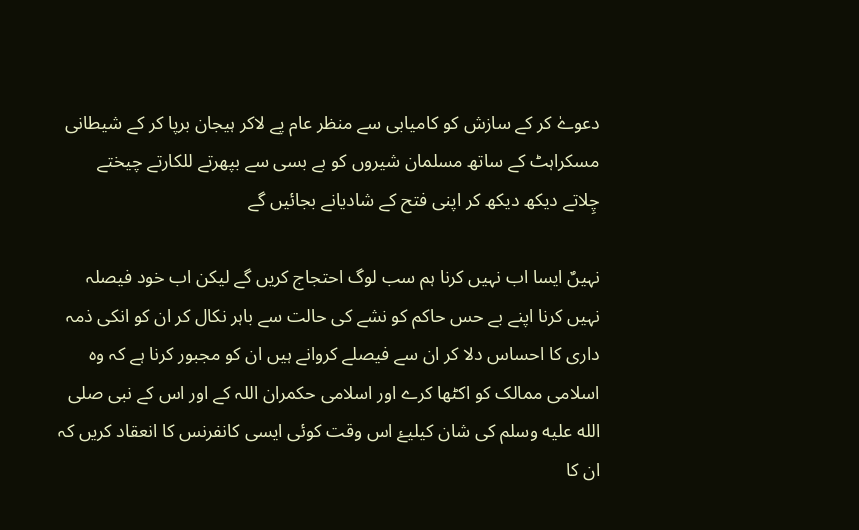دعوےٰ کر کے سازش کو کامیابی سے منظر عام پے لاکر ہیجان برپا کر کے شیطانی مسکراہٹ کے ساتھ مسلمان شیروں کو بے بسی سے بپھرتے للکارتے چیختے چِلاتے دیکھ دیکھ کر اپنی فتح کے شادیانے بجائیں گے

نہیںٌ ایسا اب نہیں کرنا ہم سب لوگ احتجاج کریں گے لیکن اب خود فیصلہ نہیں کرنا اپنے بے حس حاکم کو نشے کی حالت سے باہر نکال کر ان کو انکی ذمہ داری کا احساس دلا کر ان سے فیصلے کروانے ہیں ان کو مجبور کرنا ہے کہ وہ اسلامی ممالک کو اکٹھا کرے اور اسلامی حکمران اللہ کے اور اس کے نبی صلى الله عليه وسلم کی شان کیلیۓ اس وقت کوئی ایسی کانفرنس کا انعقاد کریں کہ ان کا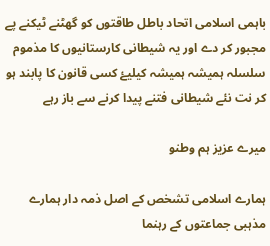باہمی اسلامی اتحاد باطل طاقتوں کو گھٹنے ٹیکنے پے مجبور کر دے اور یہ شیطانی کارستانیوں کا مذموم سلسلہ ہمیشہ ہمیشہ کیلیۓ کسی قانون کا پابند ہو کر نت نئے شیطانی فتنے پیدا کرنے سے باز رہے

میرے عزیز ہم وطنو

ہمارے اسلامی تشخص کے اصل ذمہ دار ہمارے مذہبی جماعتوں کے رہنما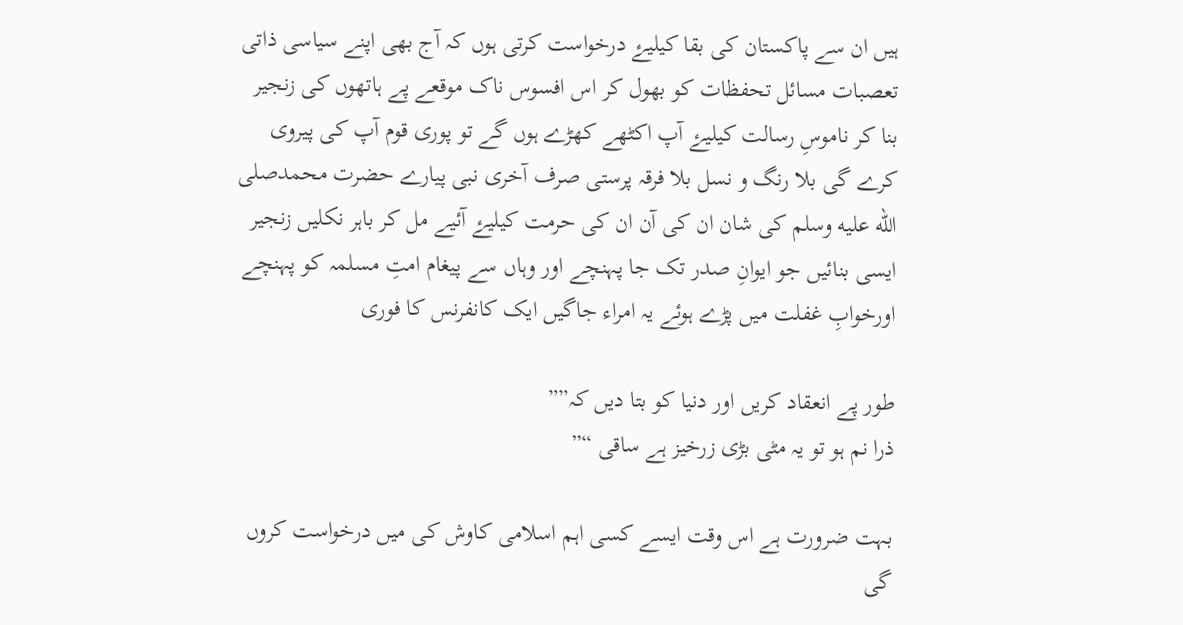ہیں ان سے پاکستان کی بقا کیلیۓ درخواست کرتی ہوں کہ آج بھی اپنے سیاسی ذاتی تعصبات مسائل تحفظات کو بھول کر اس افسوس ناک موقعے پے ہاتھوں کی زنجیر بنا کر ناموسِ رسالت کیلیۓ آپ اکٹھے کھڑے ہوں گے تو پوری قوم آپ کی پیروی کرے گی بلا رنگ و نسل بلا فرقہ پرستی صرف آخری نبی پیارے حضرت محمدصلى الله عليه وسلم کی شان ان کی آن ان کی حرمت کیلیۓ آئیے مل کر باہر نکلیں زنجیر ایسی بنائیں جو ایوانِ صدر تک جا پہنچے اور وہاں سے پیغام امتِ مسلمہ کو پہنچے اورخوابِ غفلت میں پڑے ہوئے یہ امراء جاگیں ایک کانفرنس کا فوری

طور پے انعقاد کریں اور دنیا کو بتا دیں کہ””
ذرا نم ہو تو یہ مٹی بڑی زرخیز ہے ساقی “”

بہت ضرورت ہے اس وقت ایسے کسی اہم اسلامی کاوش کی میں درخواست کروں گی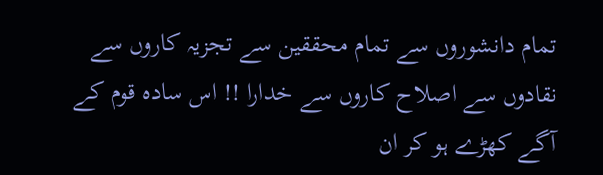تمام دانشوروں سے تمام محققین سے تجزیہ کاروں سے نقادوں سے اصلاح کاروں سے خدارا !! اس سادہ قوم کے آگے کھڑے ہو کر ان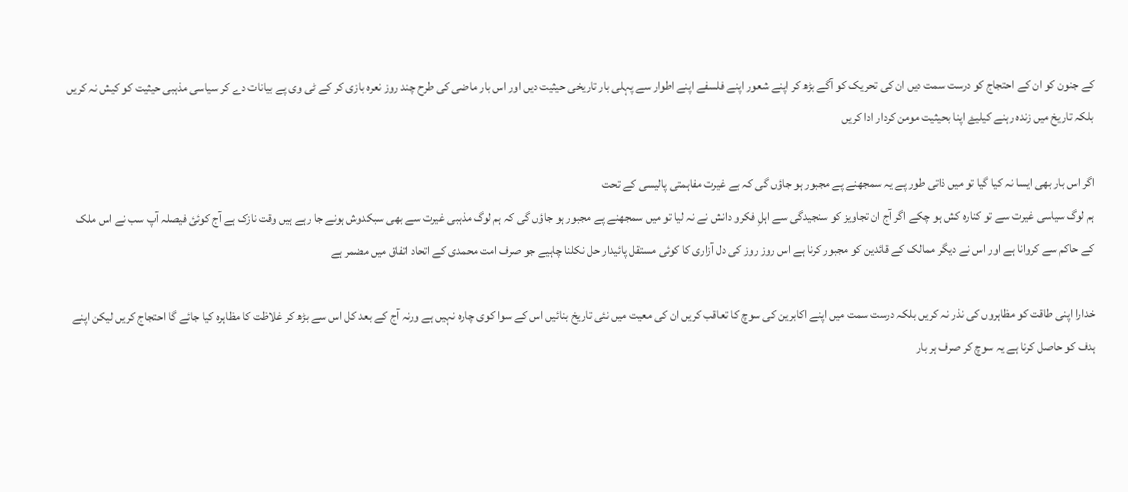کے جنون کو ان کے احتجاج کو درست سمت دیں ان کی تحریک کو آگے بڑھ کر اپنے شعور اپنے فلسفے اپنے اطوار سے پہلی بار تاریخی حیثیت دیں اور اس بار ماضی کی طرح چند روز نعرہ بازی کر کے ٹی وی پے بیانات دے کر سیاسی مذہبی حیثیت کو کیش نہ کریں بلکہ تاریخ میں زندہ رہنے کیلیۓ اپنا بحیثیت مومن کردار ادا کریں

اگر اس بار بھی ایسا نہ کیا گیا تو میں ذاتی طور پے یہ سمجھنے پے مجبور ہو جاؤں گی کہ بے غیرت مفاہمتی پالیسی کے تحت
ہم لوگ سیاسی غیرت سے تو کنارہ کش ہو چکے اگر آج ان تجاویز کو سنجیدگی سے اہلِ فکرو دانش نے نہ لیا تو میں سمجھنے پے مجبور ہو جاؤں گی کہ ہم لوگ مذہبی غیرت سے بھی سبکدوش ہونے جا رہے ہیں وقت نازک ہے آج کوئئ فیصلہ آپ سب نے اس ملک کے حاکم سے کروانا ہے اور اس نے دیگر ممالک کے قائدین کو مجبور کرنا ہے اس روز روز کی دل آزاری کا کوئی مستقل پائیدار حل نکلنا چاہیے جو صرف امت محمدی کے اتحاد اتفاق میں مضمر ہے

خدارا اپنی طاقت کو مظاہروں کی نذر نہ کریں بلکہ درست سمت میں اپنے اکابرین کی سوچ کا تعاقب کریں ان کی معیت میں نئی تاریخ بنائیں اس کے سوا کوی چارہ نہیں ہے ورنہ آج کے بعد کل اس سے بڑھ کر غلاظت کا مظاہرہ کیا جائے گا احتجاج کریں لیکن اپنے ہدف کو حاصل کرنا ہے یہ سوچ کر صرف ہر بار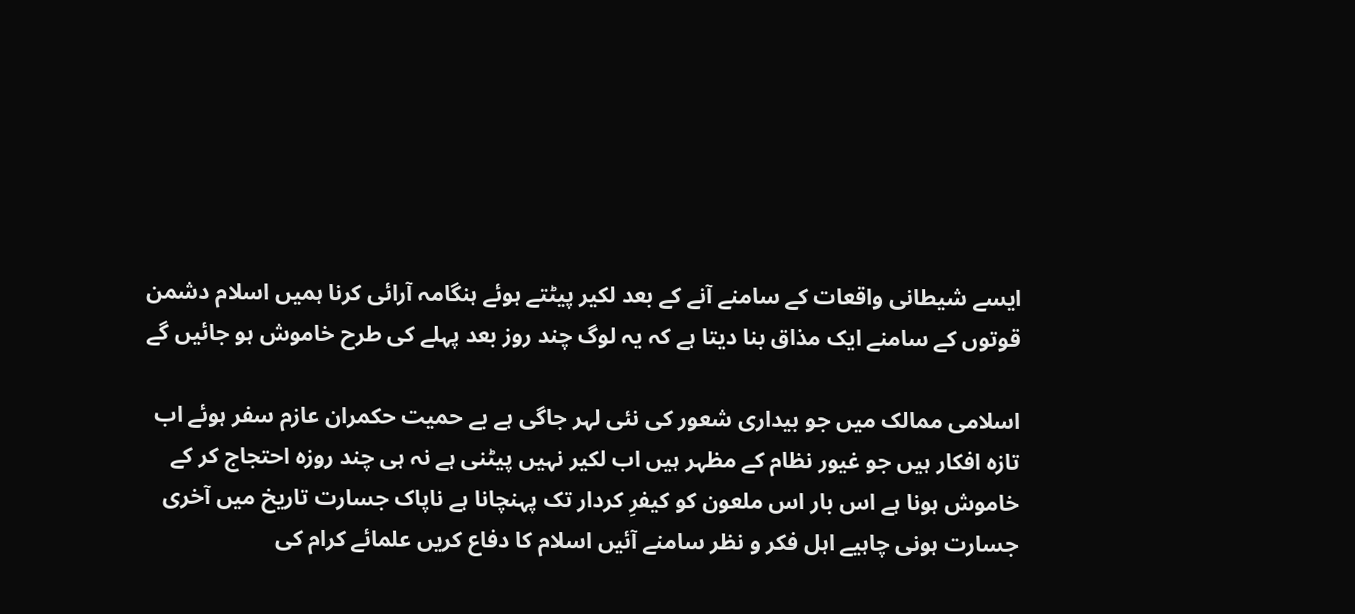ایسے شیطانی واقعات کے سامنے آنے کے بعد لکیر پیٹتے ہوئے ہنگامہ آرائی کرنا ہمیں اسلام دشمن قوتوں کے سامنے ایک مذاق بنا دیتا ہے کہ یہ لوگ چند روز بعد پہلے کی طرح خاموش ہو جائیں گے

اسلامی ممالک میں جو بیداری شعور کی نئی لہر جاگی ہے بے حمیت حکمران عازم سفر ہوئے اب تازہ افکار ہیں جو غیور نظام کے مظہر ہیں اب لکیر نہیں پیٹنی ہے نہ ہی چند روزہ احتجاج کر کے خاموش ہونا ہے اس بار اس ملعون کو کیفرِ کردار تک پہنچانا ہے ناپاک جسارت تاریخ میں آخری جسارت ہونی چاہیے اہل فکر و نظر سامنے آئیں اسلام کا دفاع کریں علمائے کرام کی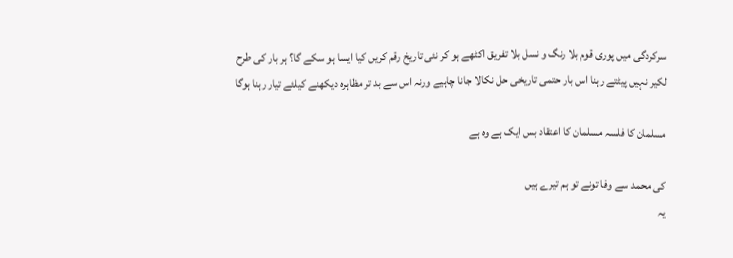سرکردگی میں پوری قوم بلا رنگ و نسل بلا تفریق اکٹھے ہو کر نئی تاریخ رقم کریں کیا ایسا ہو سکے گا؟ ہر بار کی طرح لکیر نہیں پیٹتے رہنا اس بار حتمی تاریخی حل نکالا جانا چاہیے ورنہ اس سے بد تر مظاہرہ دیکھنے کیلئے تیار رہنا ہوگا

مسلمان کا فلسہ مسلمان کا اعتقاد بس ایک ہے وہ ہے

کی محمد سے وفا تونے تو ہم تیرے ہیں
یہ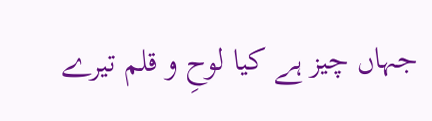جہاں چیز ہے کیا لوحِ و قلم تیرے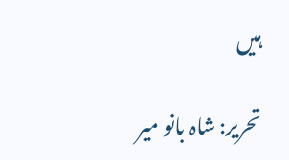ہیں

تحریر: شاہ بانو میر